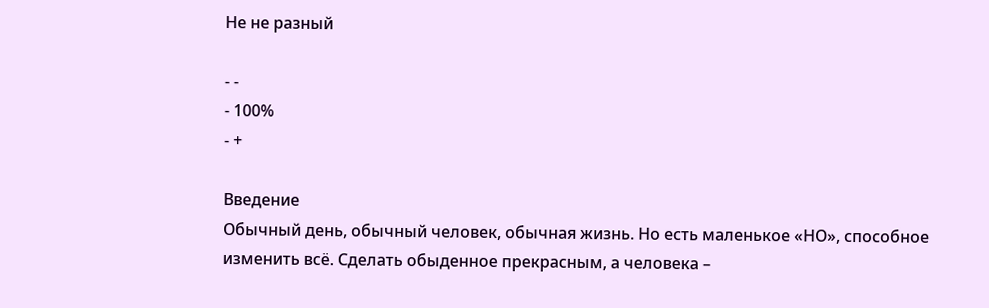Не не разный

- -
- 100%
- +

Введение
Обычный день, обычный человек, обычная жизнь. Но есть маленькое «НО», способное изменить всё. Сделать обыденное прекрасным, а человека –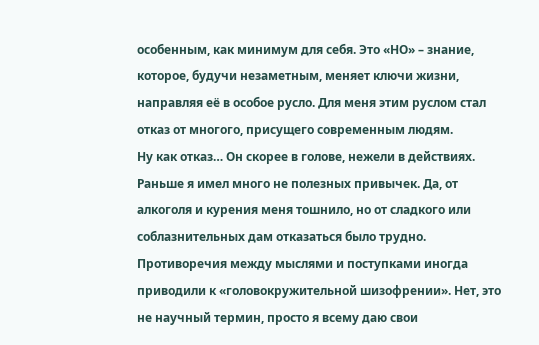особенным, как минимум для себя. Это «НО» – знание, которое, будучи незаметным, меняет ключи жизни, направляя её в особое русло. Для меня этим руслом стал отказ от многого, присущего современным людям.
Ну как отказ… Он скорее в голове, нежели в действиях. Раньше я имел много не полезных привычек. Да, от алкоголя и курения меня тошнило, но от сладкого или соблазнительных дам отказаться было трудно. Противоречия между мыслями и поступками иногда приводили к «головокружительной шизофрении». Нет, это не научный термин, просто я всему даю свои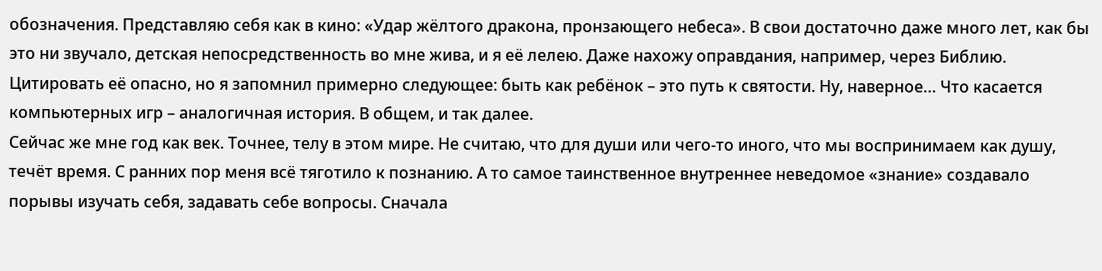обозначения. Представляю себя как в кино: «Удар жёлтого дракона, пронзающего небеса». В свои достаточно даже много лет, как бы это ни звучало, детская непосредственность во мне жива, и я её лелею. Даже нахожу оправдания, например, через Библию. Цитировать её опасно, но я запомнил примерно следующее: быть как ребёнок – это путь к святости. Ну, наверное… Что касается компьютерных игр – аналогичная история. В общем, и так далее.
Сейчас же мне год как век. Точнее, телу в этом мире. Не считаю, что для души или чего-то иного, что мы воспринимаем как душу, течёт время. С ранних пор меня всё тяготило к познанию. А то самое таинственное внутреннее неведомое «знание» создавало порывы изучать себя, задавать себе вопросы. Сначала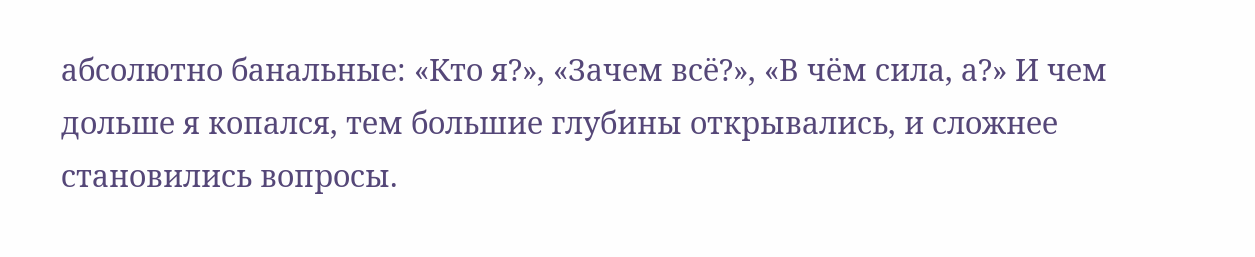абсолютно банальные: «Кто я?», «Зачем всё?», «В чём сила, а?» И чем дольше я копался, тем большие глубины открывались, и сложнее становились вопросы.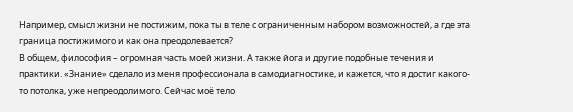Например, смысл жизни не постижим, пока ты в теле с ограниченным набором возможностей, а где эта граница постижимого и как она преодолевается?
В общем, философия – огромная часть моей жизни. А также йога и другие подобные течения и практики. «Знание» сделало из меня профессионала в самодиагностике, и кажется, что я достиг какого-то потолка, уже непреодолимого. Сейчас моё тело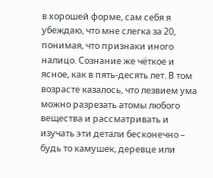в хорошей форме, сам себя я убеждаю, что мне слегка за 20, понимая, что признаки иного налицо. Сознание же чёткое и ясное, как в пять-десять лет. В том возрасте казалось, что лезвием ума можно разрезать атомы любого вещества и рассматривать и изучать эти детали бесконечно – будь то камушек, деревце или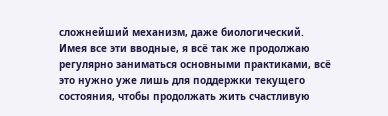сложнейший механизм, даже биологический.
Имея все эти вводные, я всё так же продолжаю регулярно заниматься основными практиками, всё это нужно уже лишь для поддержки текущего состояния, чтобы продолжать жить счастливую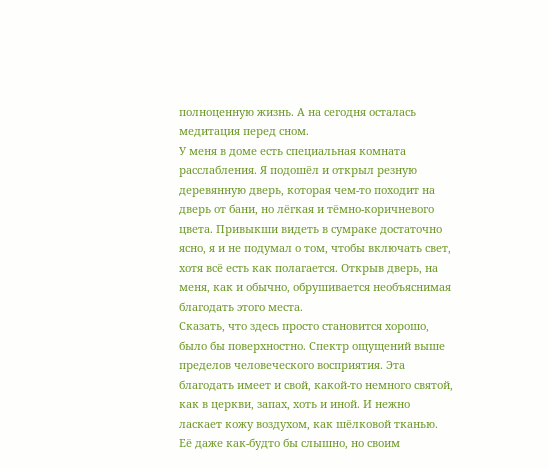полноценную жизнь. А на сегодня осталась медитация перед сном.
У меня в доме есть специальная комната расслабления. Я подошёл и открыл резную деревянную дверь, которая чем-то походит на дверь от бани, но лёгкая и тёмно-коричневого цвета. Привыкши видеть в сумраке достаточно ясно, я и не подумал о том, чтобы включать свет, хотя всё есть как полагается. Открыв дверь, на меня, как и обычно, обрушивается необъяснимая благодать этого места.
Сказать, что здесь просто становится хорошо, было бы поверхностно. Спектр ощущений выше пределов человеческого восприятия. Эта благодать имеет и свой, какой-то немного святой, как в церкви, запах, хоть и иной. И нежно ласкает кожу воздухом, как шёлковой тканью. Её даже как-будто бы слышно, но своим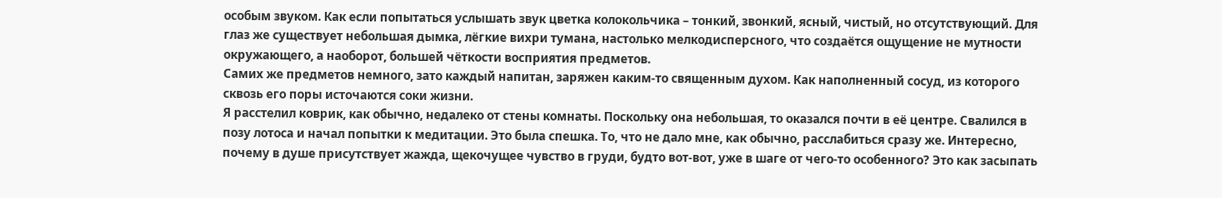особым звуком. Как если попытаться услышать звук цветка колокольчика – тонкий, звонкий, ясный, чистый, но отсутствующий. Для глаз же существует небольшая дымка, лёгкие вихри тумана, настолько мелкодисперсного, что создаётся ощущение не мутности окружающего, а наоборот, большей чёткости восприятия предметов.
Самих же предметов немного, зато каждый напитан, заряжен каким-то священным духом. Как наполненный сосуд, из которого сквозь его поры источаются соки жизни.
Я расстелил коврик, как обычно, недалеко от стены комнаты. Поскольку она небольшая, то оказался почти в её центре. Свалился в позу лотоса и начал попытки к медитации. Это была спешка. То, что не дало мне, как обычно, расслабиться сразу же. Интересно, почему в душе присутствует жажда, щекочущее чувство в груди, будто вот-вот, уже в шаге от чего-то особенного? Это как засыпать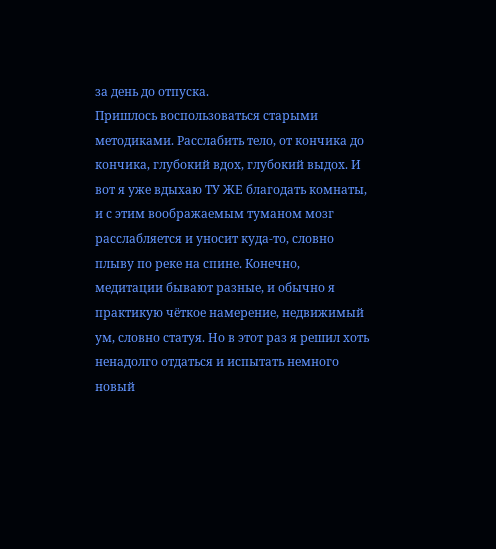за день до отпуска.
Пришлось воспользоваться старыми методиками. Расслабить тело, от кончика до кончика, глубокий вдох, глубокий выдох. И вот я уже вдыхаю ТУ ЖЕ благодать комнаты, и с этим воображаемым туманом мозг расслабляется и уносит куда-то, словно плыву по реке на спине. Конечно, медитации бывают разные, и обычно я практикую чёткое намерение, недвижимый ум, словно статуя. Но в этот раз я решил хоть ненадолго отдаться и испытать немного новый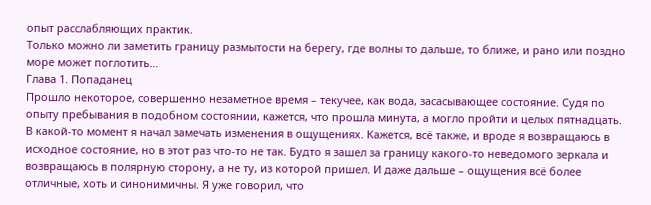опыт расслабляющих практик.
Только можно ли заметить границу размытости на берегу, где волны то дальше, то ближе, и рано или поздно море может поглотить…
Глава 1. Попаданец
Прошло некоторое, совершенно незаметное время – текучее, как вода, засасывающее состояние. Судя по опыту пребывания в подобном состоянии, кажется, что прошла минута, а могло пройти и целых пятнадцать.
В какой-то момент я начал замечать изменения в ощущениях. Кажется, всё также, и вроде я возвращаюсь в исходное состояние, но в этот раз что-то не так. Будто я зашел за границу какого-то неведомого зеркала и возвращаюсь в полярную сторону, а не ту, из которой пришел. И даже дальше – ощущения всё более отличные, хоть и синонимичны. Я уже говорил, что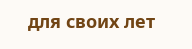для своих лет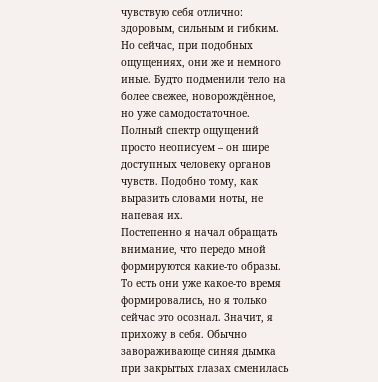чувствую себя отлично: здоровым, сильным и гибким. Но сейчас, при подобных ощущениях, они же и немного иные. Будто подменили тело на более свежее, новорождённое, но уже самодостаточное. Полный спектр ощущений просто неописуем – он шире доступных человеку органов чувств. Подобно тому, как выразить словами ноты, не напевая их.
Постепенно я начал обращать внимание, что передо мной формируются какие-то образы. То есть они уже какое-то время формировались, но я только сейчас это осознал. Значит, я прихожу в себя. Обычно завораживающе синяя дымка при закрытых глазах сменилась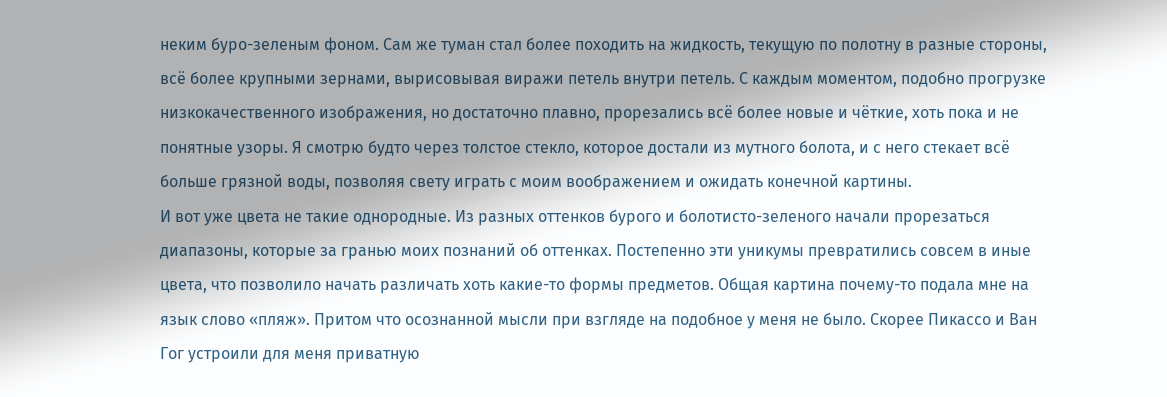неким буро-зеленым фоном. Сам же туман стал более походить на жидкость, текущую по полотну в разные стороны, всё более крупными зернами, вырисовывая виражи петель внутри петель. С каждым моментом, подобно прогрузке низкокачественного изображения, но достаточно плавно, прорезались всё более новые и чёткие, хоть пока и не понятные узоры. Я смотрю будто через толстое стекло, которое достали из мутного болота, и с него стекает всё больше грязной воды, позволяя свету играть с моим воображением и ожидать конечной картины.
И вот уже цвета не такие однородные. Из разных оттенков бурого и болотисто-зеленого начали прорезаться диапазоны, которые за гранью моих познаний об оттенках. Постепенно эти уникумы превратились совсем в иные цвета, что позволило начать различать хоть какие-то формы предметов. Общая картина почему-то подала мне на язык слово «пляж». Притом что осознанной мысли при взгляде на подобное у меня не было. Скорее Пикассо и Ван Гог устроили для меня приватную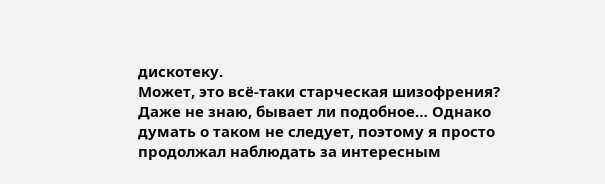дискотеку.
Может, это всё-таки старческая шизофрения? Даже не знаю, бывает ли подобное… Однако думать о таком не следует, поэтому я просто продолжал наблюдать за интересным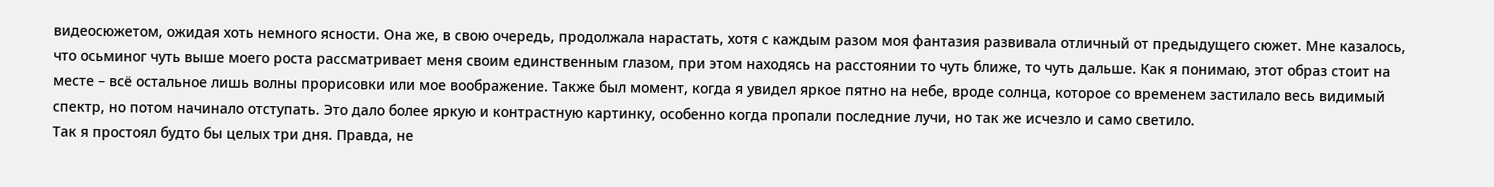видеосюжетом, ожидая хоть немного ясности. Она же, в свою очередь, продолжала нарастать, хотя с каждым разом моя фантазия развивала отличный от предыдущего сюжет. Мне казалось, что осьминог чуть выше моего роста рассматривает меня своим единственным глазом, при этом находясь на расстоянии то чуть ближе, то чуть дальше. Как я понимаю, этот образ стоит на месте – всё остальное лишь волны прорисовки или мое воображение. Также был момент, когда я увидел яркое пятно на небе, вроде солнца, которое со временем застилало весь видимый спектр, но потом начинало отступать. Это дало более яркую и контрастную картинку, особенно когда пропали последние лучи, но так же исчезло и само светило.
Так я простоял будто бы целых три дня. Правда, не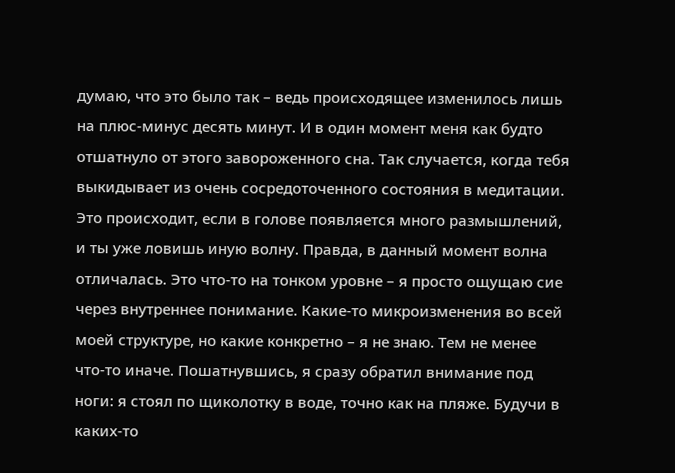думаю, что это было так – ведь происходящее изменилось лишь на плюс-минус десять минут. И в один момент меня как будто отшатнуло от этого завороженного сна. Так случается, когда тебя выкидывает из очень сосредоточенного состояния в медитации. Это происходит, если в голове появляется много размышлений, и ты уже ловишь иную волну. Правда, в данный момент волна отличалась. Это что-то на тонком уровне – я просто ощущаю сие через внутреннее понимание. Какие-то микроизменения во всей моей структуре, но какие конкретно – я не знаю. Тем не менее что-то иначе. Пошатнувшись, я сразу обратил внимание под ноги: я стоял по щиколотку в воде, точно как на пляже. Будучи в каких-то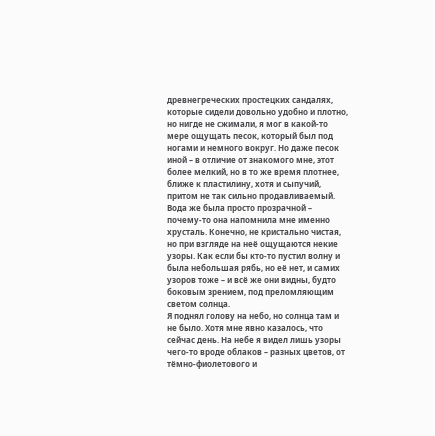древнегреческих простецких сандалях, которые сидели довольно удобно и плотно, но нигде не сжимали, я мог в какой-то мере ощущать песок, который был под ногами и немного вокруг. Но даже песок иной – в отличие от знакомого мне, этот более мелкий, но в то же время плотнее, ближе к пластилину, хотя и сыпучий, притом не так сильно продавливаемый. Вода же была просто прозрачной – почему-то она напомнила мне именно хрусталь. Конечно, не кристально чистая, но при взгляде на неё ощущаются некие узоры. Как если бы кто-то пустил волну и была небольшая рябь, но её нет, и самих узоров тоже – и всё же они видны, будто боковым зрением, под преломляющим светом солнца.
Я поднял голову на небо, но солнца там и не было. Хотя мне явно казалось, что сейчас день. На небе я видел лишь узоры чего-то вроде облаков – разных цветов, от тёмно-фиолетового и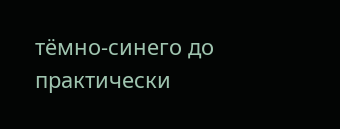тёмно-синего до практически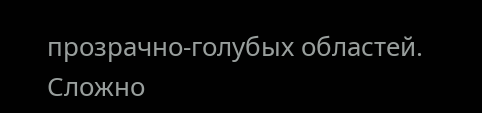прозрачно-голубых областей. Сложно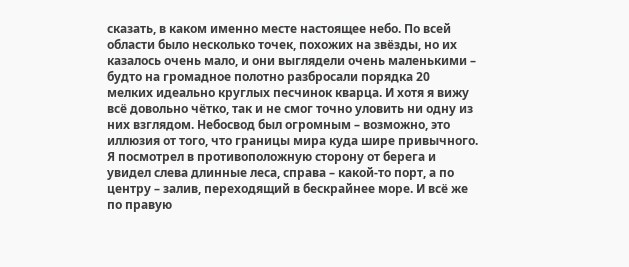сказать, в каком именно месте настоящее небо. По всей области было несколько точек, похожих на звёзды, но их казалось очень мало, и они выглядели очень маленькими – будто на громадное полотно разбросали порядка 20 мелких идеально круглых песчинок кварца. И хотя я вижу всё довольно чётко, так и не смог точно уловить ни одну из них взглядом. Небосвод был огромным – возможно, это иллюзия от того, что границы мира куда шире привычного.
Я посмотрел в противоположную сторону от берега и увидел слева длинные леса, справа – какой-то порт, а по центру – залив, переходящий в бескрайнее море. И всё же по правую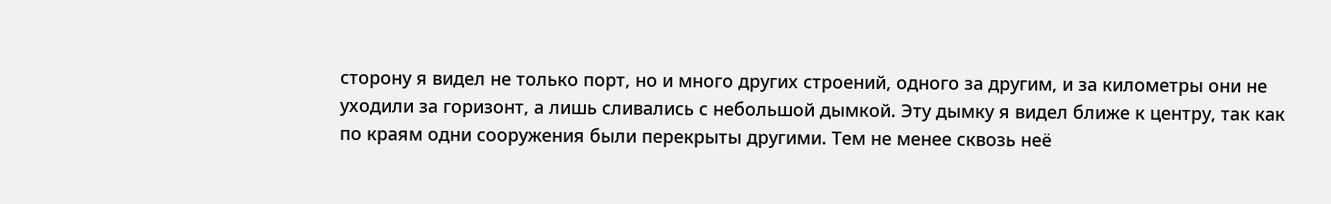сторону я видел не только порт, но и много других строений, одного за другим, и за километры они не уходили за горизонт, а лишь сливались с небольшой дымкой. Эту дымку я видел ближе к центру, так как по краям одни сооружения были перекрыты другими. Тем не менее сквозь неё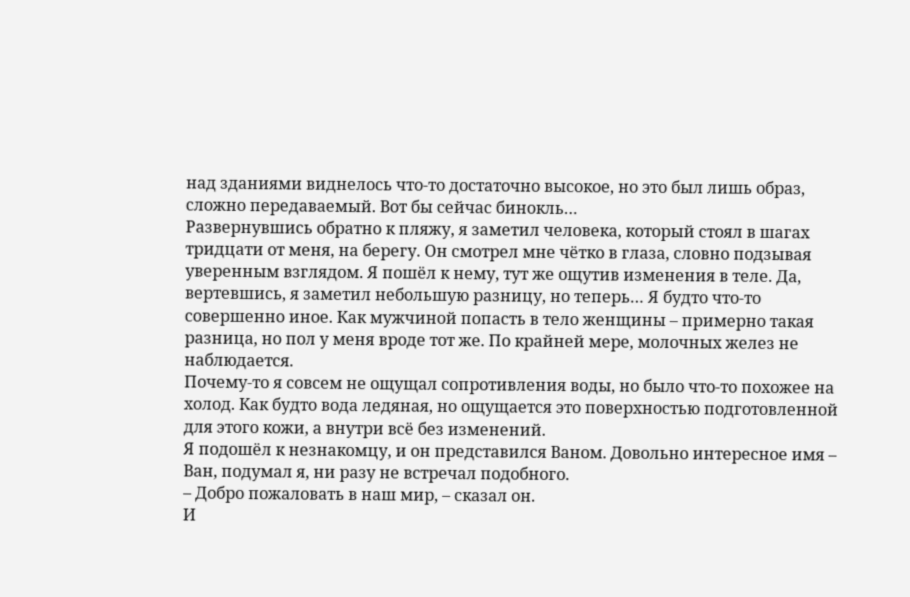над зданиями виднелось что-то достаточно высокое, но это был лишь образ, сложно передаваемый. Вот бы сейчас бинокль…
Развернувшись обратно к пляжу, я заметил человека, который стоял в шагах тридцати от меня, на берегу. Он смотрел мне чётко в глаза, словно подзывая уверенным взглядом. Я пошёл к нему, тут же ощутив изменения в теле. Да, вертевшись, я заметил небольшую разницу, но теперь… Я будто что-то совершенно иное. Как мужчиной попасть в тело женщины – примерно такая разница, но пол у меня вроде тот же. По крайней мере, молочных желез не наблюдается.
Почему-то я совсем не ощущал сопротивления воды, но было что-то похожее на холод. Как будто вода ледяная, но ощущается это поверхностью подготовленной для этого кожи, а внутри всё без изменений.
Я подошёл к незнакомцу, и он представился Ваном. Довольно интересное имя – Ван, подумал я, ни разу не встречал подобного.
– Добро пожаловать в наш мир, – сказал он.
И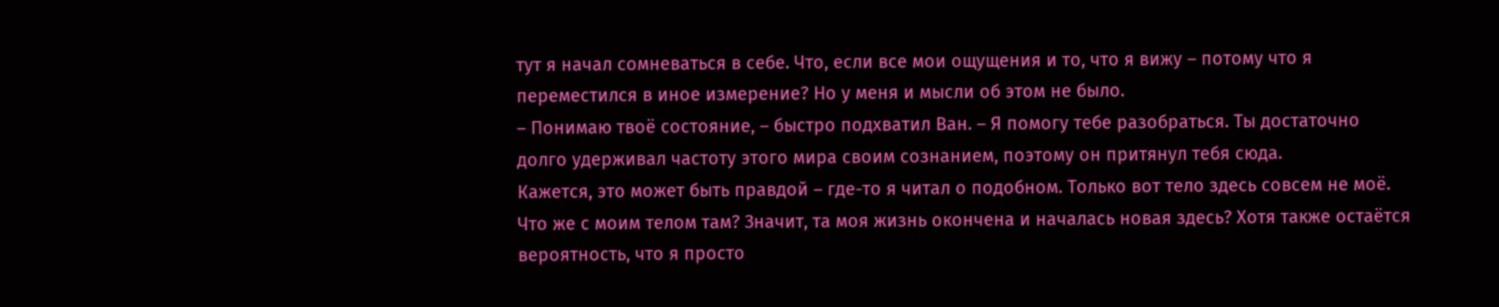тут я начал сомневаться в себе. Что, если все мои ощущения и то, что я вижу – потому что я переместился в иное измерение? Но у меня и мысли об этом не было.
– Понимаю твоё состояние, – быстро подхватил Ван. – Я помогу тебе разобраться. Ты достаточно долго удерживал частоту этого мира своим сознанием, поэтому он притянул тебя сюда.
Кажется, это может быть правдой – где-то я читал о подобном. Только вот тело здесь совсем не моё. Что же с моим телом там? Значит, та моя жизнь окончена и началась новая здесь? Хотя также остаётся вероятность, что я просто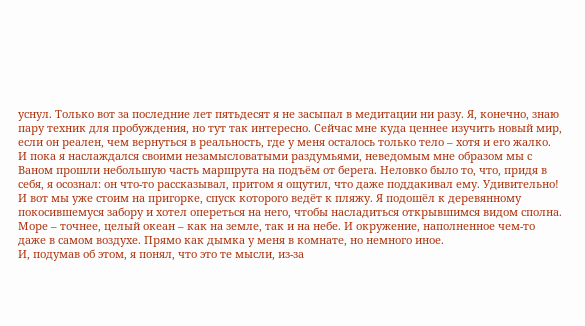уснул. Только вот за последние лет пятьдесят я не засыпал в медитации ни разу. Я, конечно, знаю пару техник для пробуждения, но тут так интересно. Сейчас мне куда ценнее изучить новый мир, если он реален, чем вернуться в реальность, где у меня осталось только тело – хотя и его жалко.
И пока я наслаждался своими незамысловатыми раздумьями, неведомым мне образом мы с Ваном прошли небольшую часть маршрута на подъём от берега. Неловко было то, что, придя в себя, я осознал: он что-то рассказывал, притом я ощутил, что даже поддакивал ему. Удивительно!
И вот мы уже стоим на пригорке, спуск которого ведёт к пляжу. Я подошёл к деревянному покосившемуся забору и хотел опереться на него, чтобы насладиться открывшимся видом сполна. Море – точнее, целый океан – как на земле, так и на небе. И окружение, наполненное чем-то даже в самом воздухе. Прямо как дымка у меня в комнате, но немного иное.
И, подумав об этом, я понял, что это те мысли, из-за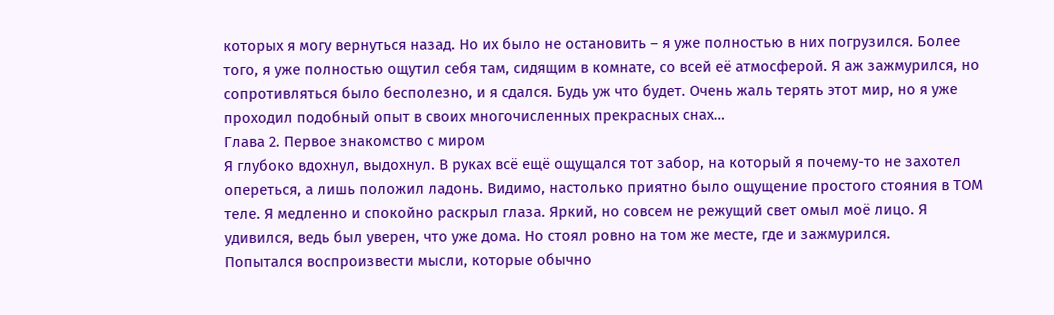которых я могу вернуться назад. Но их было не остановить – я уже полностью в них погрузился. Более того, я уже полностью ощутил себя там, сидящим в комнате, со всей её атмосферой. Я аж зажмурился, но сопротивляться было бесполезно, и я сдался. Будь уж что будет. Очень жаль терять этот мир, но я уже проходил подобный опыт в своих многочисленных прекрасных снах…
Глава 2. Первое знакомство с миром
Я глубоко вдохнул, выдохнул. В руках всё ещё ощущался тот забор, на который я почему-то не захотел опереться, а лишь положил ладонь. Видимо, настолько приятно было ощущение простого стояния в ТОМ теле. Я медленно и спокойно раскрыл глаза. Яркий, но совсем не режущий свет омыл моё лицо. Я удивился, ведь был уверен, что уже дома. Но стоял ровно на том же месте, где и зажмурился.
Попытался воспроизвести мысли, которые обычно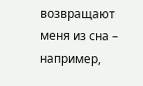возвращают меня из сна – например,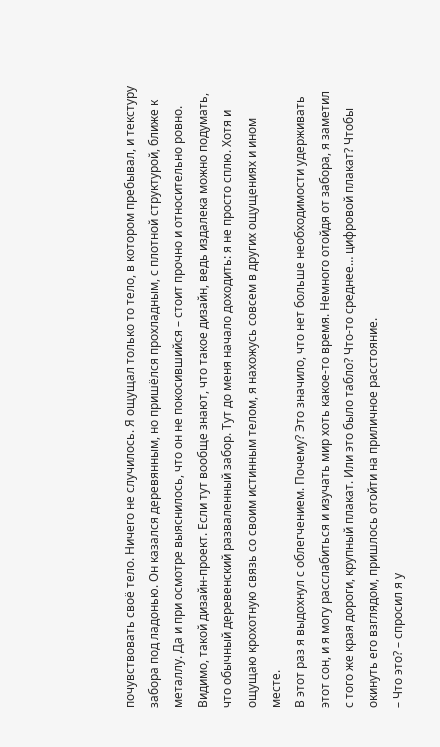почувствовать своё тело. Ничего не случилось. Я ощущал только то тело, в котором пребывал, и текстуру забора под ладонью. Он казался деревянным, но пришёлся прохладным, с плотной структурой, ближе к металлу. Да и при осмотре выяснилось, что он не покосившийся – стоит прочно и относительно ровно. Видимо, такой дизайн-проект. Если тут вообще знают, что такое дизайн, ведь издалека можно подумать, что обычный деревенский разваленный забор. Тут до меня начало доходить: я не просто сплю. Хотя и ощущаю крохотную связь со своим истинным телом, я нахожусь совсем в других ощущениях и ином месте.
В этот раз я выдохнул с облегчением. Почему? Это значило, что нет больше необходимости удерживать этот сон, и я могу расслабиться и изучать мир хоть какое-то время. Немного отойдя от забора, я заметил с того же края дороги, крупный плакат. Или это было табло? Что-то среднее… цифровой плакат? Чтобы окинуть его взглядом, пришлось отойти на приличное расстояние.
– Что это? – спросил я у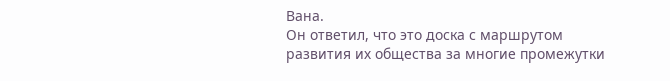Вана.
Он ответил, что это доска с маршрутом развития их общества за многие промежутки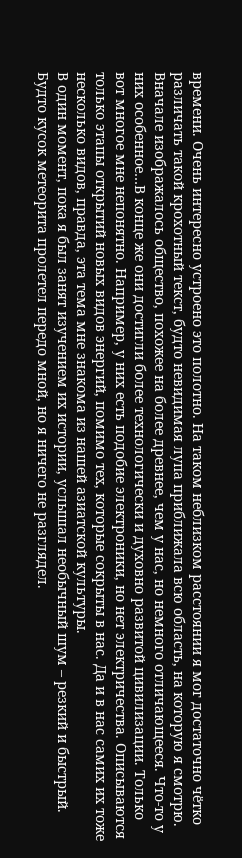времени. Очень интересно устроено это полотно. На таком неблизком расстоянии я мог достаточно чётко различать такой крохотный текст, будто невидимая лупа приближала всю область, на которую я смотрю. Вначале изображалось общество, похожее на более древнее, чем у нас, но немного отличающееся. Что-то у них особенное…В конце же они достигли более технологически и духовно развитой цивилизации. Только вот многое мне непонятно. Например, у них есть подобие электроники, но нет электричества. Описываются только этапы открытий новых видов энергий, помимо тех, которые сокрыты в нас. Да и в нас самих их тоже несколько видов, правда, эта тема мне знакома из нашей азиатской культуры.
В один момент, пока я был занят изучением их истории, услышал необычный шум – резкий и быстрый. Будто кусок метеорита пролетел передо мной, но я ничего не разглядел.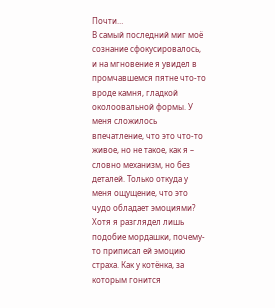Почти…
В самый последний миг моё сознание сфокусировалось, и на мгновение я увидел в промчавшемся пятне что-то вроде камня, гладкой околоовальной формы. У меня сложилось впечатление, что это что-то живое, но не такое, как я – словно механизм, но без деталей. Только откуда у меня ощущение, что это чудо обладает эмоциями? Хотя я разглядел лишь подобие мордашки, почему-то приписал ей эмоцию страха. Как у котёнка, за которым гонится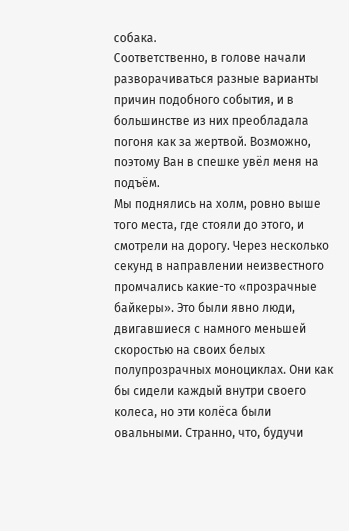собака.
Соответственно, в голове начали разворачиваться разные варианты причин подобного события, и в большинстве из них преобладала погоня как за жертвой. Возможно, поэтому Ван в спешке увёл меня на подъём.
Мы поднялись на холм, ровно выше того места, где стояли до этого, и смотрели на дорогу. Через несколько секунд в направлении неизвестного промчались какие-то «прозрачные байкеры». Это были явно люди, двигавшиеся с намного меньшей скоростью на своих белых полупрозрачных моноциклах. Они как бы сидели каждый внутри своего колеса, но эти колёса были овальными. Странно, что, будучи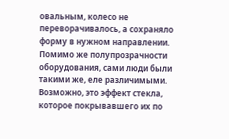овальным, колесо не переворачивалось, а сохраняло форму в нужном направлении.
Помимо же полупрозрачности оборудования, сами люди были такими же, еле различимыми. Возможно, это эффект стекла, которое покрывавшего их по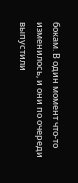бокам. В один момент что-то изменилось, и они по очереди выпустили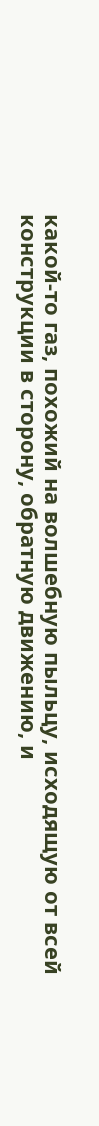какой-то газ, похожий на волшебную пыльцу, исходящую от всей конструкции в сторону, обратную движению, и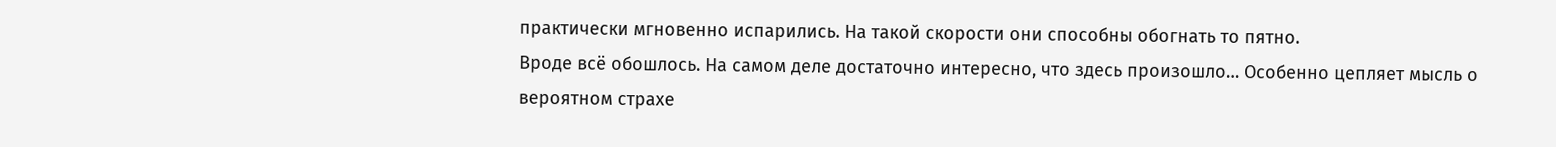практически мгновенно испарились. На такой скорости они способны обогнать то пятно.
Вроде всё обошлось. На самом деле достаточно интересно, что здесь произошло… Особенно цепляет мысль о вероятном страхе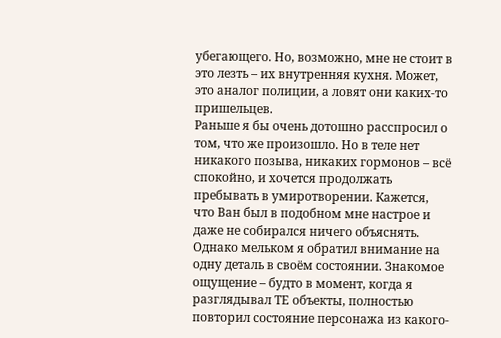убегающего. Но, возможно, мне не стоит в это лезть – их внутренняя кухня. Может, это аналог полиции, а ловят они каких-то пришельцев.
Раньше я бы очень дотошно расспросил о том, что же произошло. Но в теле нет никакого позыва, никаких гормонов – всё спокойно, и хочется продолжать пребывать в умиротворении. Кажется, что Ван был в подобном мне настрое и даже не собирался ничего объяснять.
Однако мельком я обратил внимание на одну деталь в своём состоянии. Знакомое ощущение – будто в момент, когда я разглядывал ТЕ объекты, полностью повторил состояние персонажа из какого-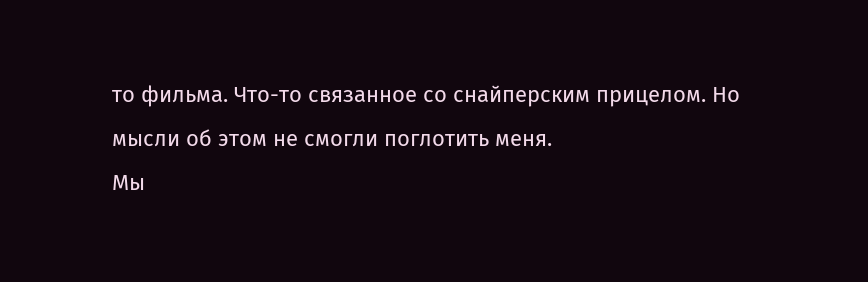то фильма. Что-то связанное со снайперским прицелом. Но мысли об этом не смогли поглотить меня.
Мы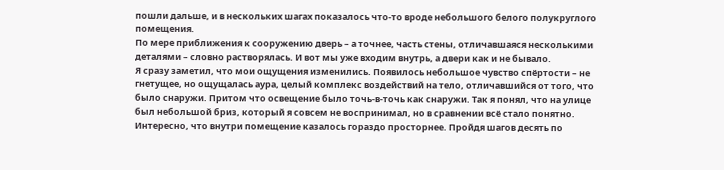пошли дальше, и в нескольких шагах показалось что-то вроде небольшого белого полукруглого помещения.
По мере приближения к сооружению дверь – а точнее, часть стены, отличавшаяся несколькими деталями – словно растворялась. И вот мы уже входим внутрь, а двери как и не бывало.
Я сразу заметил, что мои ощущения изменились. Появилось небольшое чувство спёртости – не гнетущее, но ощущалась аура, целый комплекс воздействий на тело, отличавшийся от того, что было снаружи. Притом что освещение было точь-в-точь как снаружи. Так я понял, что на улице был небольшой бриз, который я совсем не воспринимал, но в сравнении всё стало понятно.
Интересно, что внутри помещение казалось гораздо просторнее. Пройдя шагов десять по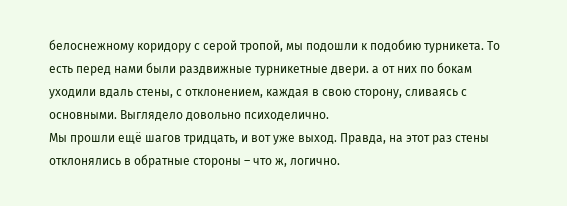белоснежному коридору с серой тропой, мы подошли к подобию турникета. То есть перед нами были раздвижные турникетные двери. а от них по бокам уходили вдаль стены, с отклонением, каждая в свою сторону, сливаясь с основными. Выглядело довольно психоделично.
Мы прошли ещё шагов тридцать, и вот уже выход. Правда, на этот раз стены отклонялись в обратные стороны – что ж, логично.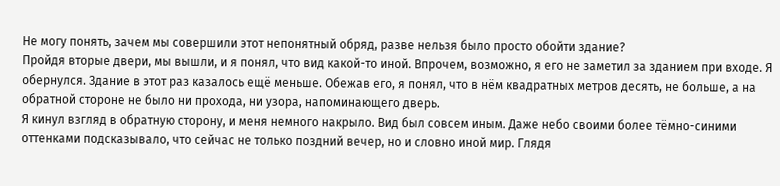Не могу понять, зачем мы совершили этот непонятный обряд, разве нельзя было просто обойти здание?
Пройдя вторые двери, мы вышли, и я понял, что вид какой-то иной. Впрочем, возможно, я его не заметил за зданием при входе. Я обернулся. Здание в этот раз казалось ещё меньше. Обежав его, я понял, что в нём квадратных метров десять, не больше, а на обратной стороне не было ни прохода, ни узора, напоминающего дверь.
Я кинул взгляд в обратную сторону, и меня немного накрыло. Вид был совсем иным. Даже небо своими более тёмно-синими оттенками подсказывало, что сейчас не только поздний вечер, но и словно иной мир. Глядя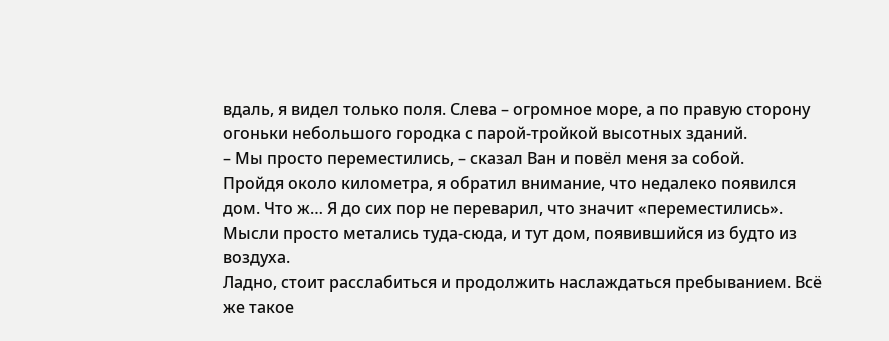вдаль, я видел только поля. Слева – огромное море, а по правую сторону огоньки небольшого городка с парой-тройкой высотных зданий.
– Мы просто переместились, – сказал Ван и повёл меня за собой.
Пройдя около километра, я обратил внимание, что недалеко появился дом. Что ж… Я до сих пор не переварил, что значит «переместились». Мысли просто метались туда-сюда, и тут дом, появившийся из будто из воздуха.
Ладно, стоит расслабиться и продолжить наслаждаться пребыванием. Всё же такое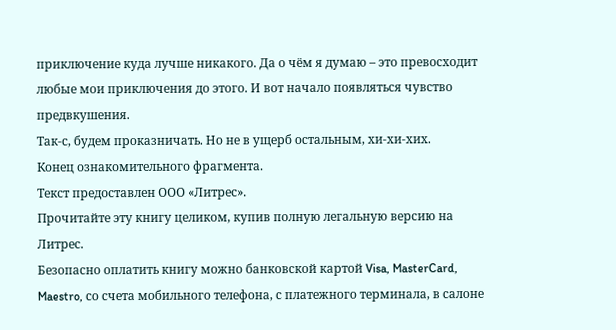приключение куда лучше никакого. Да о чём я думаю – это превосходит любые мои приключения до этого. И вот начало появляться чувство предвкушения.
Так-с, будем проказничать. Но не в ущерб остальным, хи-хи-хих.
Конец ознакомительного фрагмента.
Текст предоставлен ООО «Литрес».
Прочитайте эту книгу целиком, купив полную легальную версию на Литрес.
Безопасно оплатить книгу можно банковской картой Visa, MasterCard, Maestro, со счета мобильного телефона, с платежного терминала, в салоне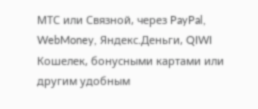МТС или Связной, через PayPal, WebMoney, Яндекс.Деньги, QIWI Кошелек, бонусными картами или другим удобным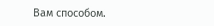Вам способом.